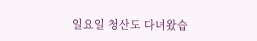일요일 청산도 다녀왔습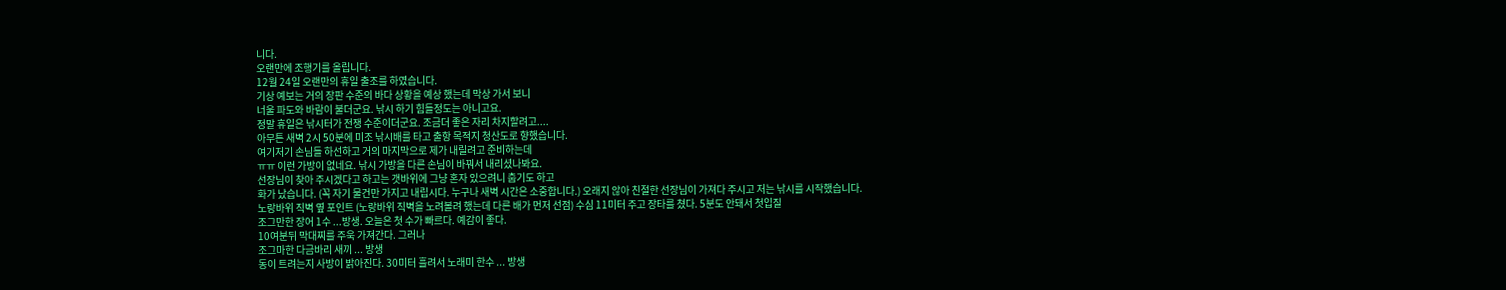니다.
오랜만에 조행기를 올립니다.
12월 24일 오랜만의 휴일 출조를 하였습니다.
기상 예보는 거의 장판 수준의 바다 상황을 예상 했는데 막상 가서 보니
너울 파도와 바람이 불더군요. 낚시 하기 힘들정도는 아니고요.
정말 휴일은 낚시터가 전쟁 수준이더군요. 조금더 좋은 자리 차지할려고....
아무튼 새벽 2시 50분에 미조 낚시배를 타고 출항 목적지 청산도로 향했습니다.
여기저기 손님들 하선하고 거의 마지막으로 제가 내릴려고 준비하는데
ㅠㅠ 이런 가방이 없네요. 낚시 가방을 다른 손님이 바꿔서 내리셨나봐요.
선장님이 찾아 주시겠다고 하고는 갯바위에 그냥 혼자 있으려니 춥기도 하고
화가 났습니다. (꼭 자기 물건만 가지고 내립시다. 누구나 새벽 시간은 소중합니다.) 오래지 않아 친절한 선장님이 가져다 주시고 저는 낚시를 시작했습니다.
노랑바위 직벽 옆 포인트 (노랑바위 직벽을 노려볼려 했는데 다른 배가 먼저 선점) 수심 11미터 주고 장타를 쳤다. 5분도 안돼서 첫입질
조그만한 장어 1수 ...방생. 오늘은 첫 수가 빠르다. 예감이 좋다.
10여분뒤 막대찌를 주욱 가져간다. 그러나
조그마한 다금바리 새끼 ... 방생
동이 트려는지 사방이 밝아진다. 30미터 흘려서 노래미 한수 ... 방생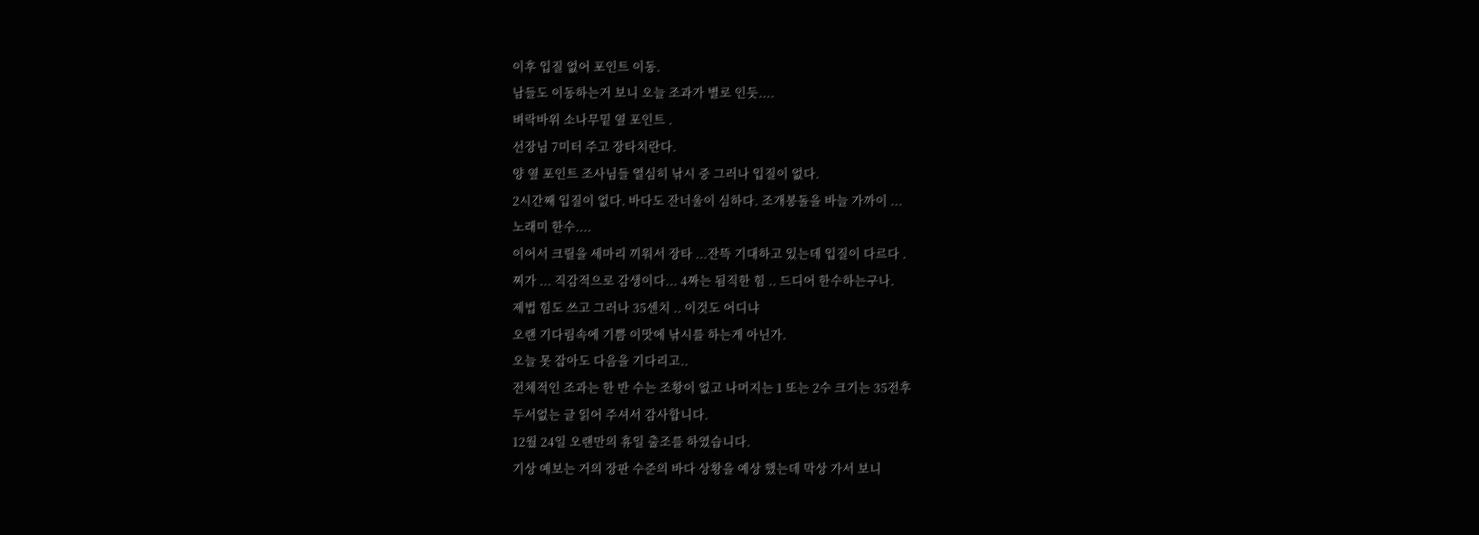이후 입질 없어 포인트 이동.
남들도 이동하는거 보니 오늘 조과가 별로 인듯....
벼락바위 소나무밑 옆 포인트 .
선장님 7미터 주고 장타치란다.
양 옆 포인트 조사님들 열심히 낚시 중 그러나 입질이 없다.
2시간째 입질이 없다. 바다도 잔너울이 심하다. 조개봉돌을 바늘 가까이 ...
노래미 한수....
이어서 크릴을 세마리 끼워서 장타 ...잔뜩 기대하고 있는데 입질이 다르다 .
찌가 ... 직감적으로 감생이다... 4짜는 됨직한 힘 .. 드디어 한수하는구나.
제법 힘도 쓰고 그러나 35센치 .. 이것도 어디냐
오랜 기다림속에 기쁨 이맛에 낚시를 하는게 아닌가.
오늘 못 잡아도 다음을 기다리고..
전체적인 조과는 한 반 수는 조황이 없고 나머지는 1 또는 2수 크기는 35전후
두서없는 글 읽어 주셔서 감사합니다.
12월 24일 오랜만의 휴일 출조를 하였습니다.
기상 예보는 거의 장판 수준의 바다 상황을 예상 했는데 막상 가서 보니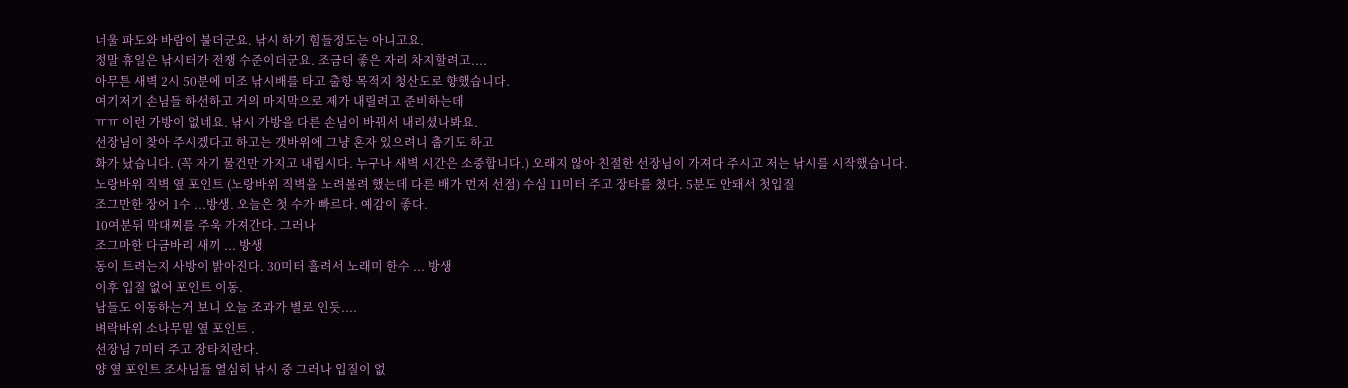너울 파도와 바람이 불더군요. 낚시 하기 힘들정도는 아니고요.
정말 휴일은 낚시터가 전쟁 수준이더군요. 조금더 좋은 자리 차지할려고....
아무튼 새벽 2시 50분에 미조 낚시배를 타고 출항 목적지 청산도로 향했습니다.
여기저기 손님들 하선하고 거의 마지막으로 제가 내릴려고 준비하는데
ㅠㅠ 이런 가방이 없네요. 낚시 가방을 다른 손님이 바꿔서 내리셨나봐요.
선장님이 찾아 주시겠다고 하고는 갯바위에 그냥 혼자 있으려니 춥기도 하고
화가 났습니다. (꼭 자기 물건만 가지고 내립시다. 누구나 새벽 시간은 소중합니다.) 오래지 않아 친절한 선장님이 가져다 주시고 저는 낚시를 시작했습니다.
노랑바위 직벽 옆 포인트 (노랑바위 직벽을 노려볼려 했는데 다른 배가 먼저 선점) 수심 11미터 주고 장타를 쳤다. 5분도 안돼서 첫입질
조그만한 장어 1수 ...방생. 오늘은 첫 수가 빠르다. 예감이 좋다.
10여분뒤 막대찌를 주욱 가져간다. 그러나
조그마한 다금바리 새끼 ... 방생
동이 트려는지 사방이 밝아진다. 30미터 흘려서 노래미 한수 ... 방생
이후 입질 없어 포인트 이동.
남들도 이동하는거 보니 오늘 조과가 별로 인듯....
벼락바위 소나무밑 옆 포인트 .
선장님 7미터 주고 장타치란다.
양 옆 포인트 조사님들 열심히 낚시 중 그러나 입질이 없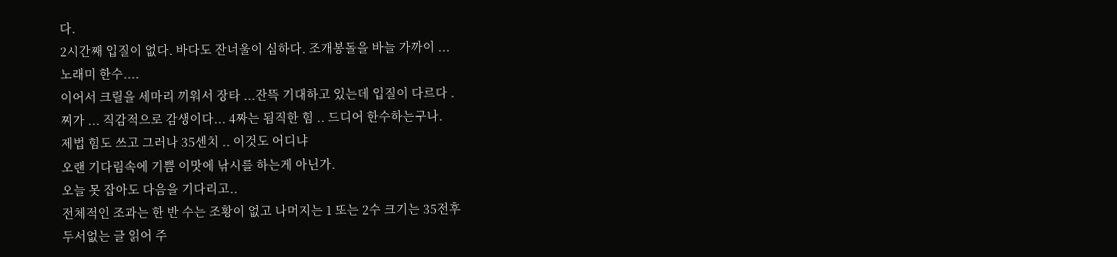다.
2시간째 입질이 없다. 바다도 잔너울이 심하다. 조개봉돌을 바늘 가까이 ...
노래미 한수....
이어서 크릴을 세마리 끼워서 장타 ...잔뜩 기대하고 있는데 입질이 다르다 .
찌가 ... 직감적으로 감생이다... 4짜는 됨직한 힘 .. 드디어 한수하는구나.
제법 힘도 쓰고 그러나 35센치 .. 이것도 어디냐
오랜 기다림속에 기쁨 이맛에 낚시를 하는게 아닌가.
오늘 못 잡아도 다음을 기다리고..
전체적인 조과는 한 반 수는 조황이 없고 나머지는 1 또는 2수 크기는 35전후
두서없는 글 읽어 주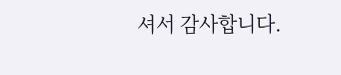셔서 감사합니다.